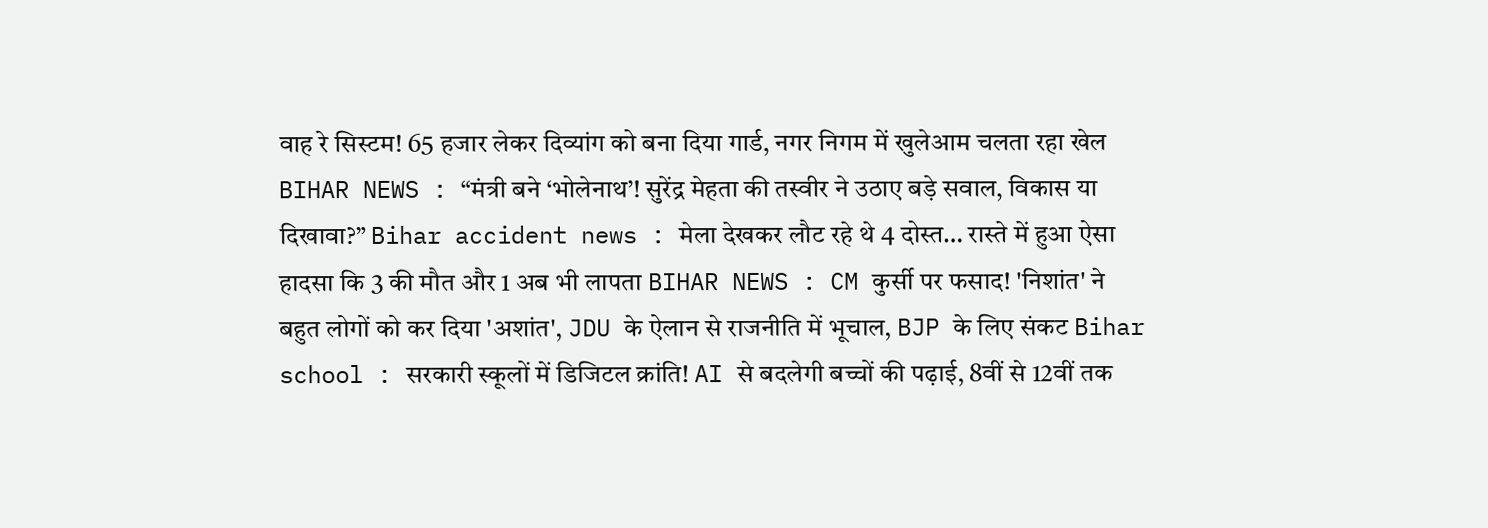वाह रे सिस्टम! 65 हजार लेकर दिव्यांग को बना दिया गार्ड, नगर निगम में खुलेआम चलता रहा खेल BIHAR NEWS : “मंत्री बने ‘भोलेनाथ’! सुरेंद्र मेहता की तस्वीर ने उठाए बड़े सवाल, विकास या दिखावा?” Bihar accident news : मेला देखकर लौट रहे थे 4 दोस्त… रास्ते में हुआ ऐसा हादसा कि 3 की मौत और 1 अब भी लापता BIHAR NEWS : CM कुर्सी पर फसाद! 'निशांत' ने बहुत लोगों को कर दिया 'अशांत', JDU के ऐलान से राजनीति में भूचाल, BJP के लिए संकट Bihar school : सरकारी स्कूलों में डिजिटल क्रांति! AI से बदलेगी बच्चों की पढ़ाई, 8वीं से 12वीं तक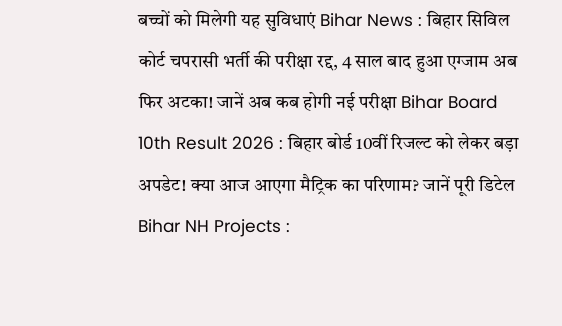बच्चों को मिलेगी यह सुविधाएं Bihar News : बिहार सिविल कोर्ट चपरासी भर्ती की परीक्षा रद्द, 4 साल बाद हुआ एग्जाम अब फिर अटका! जानें अब कब होगी नई परीक्षा Bihar Board 10th Result 2026 : बिहार बोर्ड 10वीं रिजल्ट को लेकर बड़ा अपडेट! क्या आज आएगा मैट्रिक का परिणाम? जानें पूरी डिटेल Bihar NH Projects :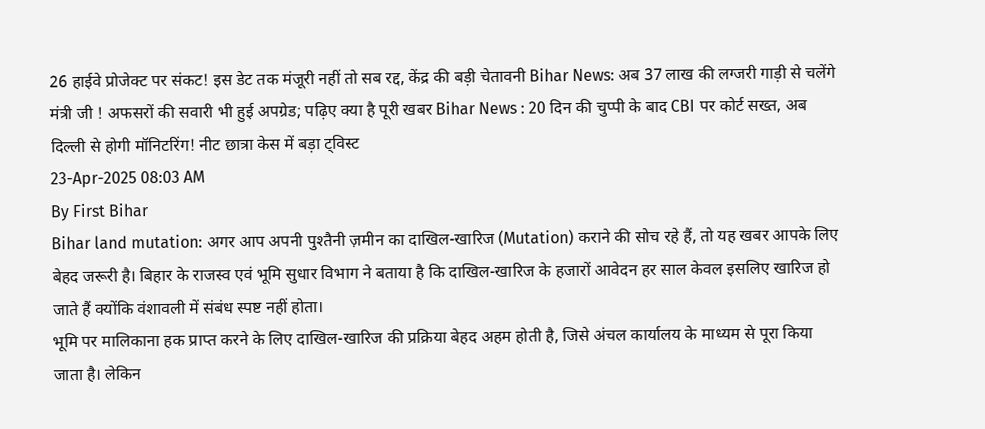26 हाईवे प्रोजेक्ट पर संकट! इस डेट तक मंजूरी नहीं तो सब रद्द, केंद्र की बड़ी चेतावनी Bihar News: अब 37 लाख की लग्जरी गाड़ी से चलेंगे मंत्री जी ! अफसरों की सवारी भी हुई अपग्रेड; पढ़िए क्या है पूरी खबर Bihar News : 20 दिन की चुप्पी के बाद CBI पर कोर्ट सख्त, अब दिल्ली से होगी मॉनिटरिंग! नीट छात्रा केस में बड़ा ट्विस्ट
23-Apr-2025 08:03 AM
By First Bihar
Bihar land mutation: अगर आप अपनी पुश्तैनी ज़मीन का दाखिल-खारिज (Mutation) कराने की सोच रहे हैं, तो यह खबर आपके लिए बेहद जरूरी है। बिहार के राजस्व एवं भूमि सुधार विभाग ने बताया है कि दाखिल-खारिज के हजारों आवेदन हर साल केवल इसलिए खारिज हो जाते हैं क्योंकि वंशावली में संबंध स्पष्ट नहीं होता।
भूमि पर मालिकाना हक प्राप्त करने के लिए दाखिल-खारिज की प्रक्रिया बेहद अहम होती है, जिसे अंचल कार्यालय के माध्यम से पूरा किया जाता है। लेकिन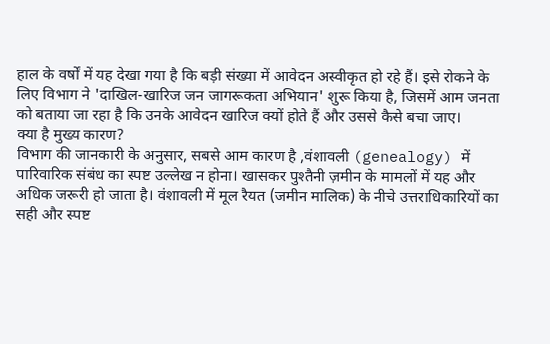हाल के वर्षों में यह देखा गया है कि बड़ी संख्या में आवेदन अस्वीकृत हो रहे हैं। इसे रोकने के लिए विभाग ने 'दाखिल-खारिज जन जागरूकता अभियान' शुरू किया है, जिसमें आम जनता को बताया जा रहा है कि उनके आवेदन खारिज क्यों होते हैं और उससे कैसे बचा जाए।
क्या है मुख्य कारण?
विभाग की जानकारी के अनुसार, सबसे आम कारण है ,वंशावली (genealogy) में पारिवारिक संबंध का स्पष्ट उल्लेख न होना। खासकर पुश्तैनी ज़मीन के मामलों में यह और अधिक जरूरी हो जाता है। वंशावली में मूल रैयत (जमीन मालिक) के नीचे उत्तराधिकारियों का सही और स्पष्ट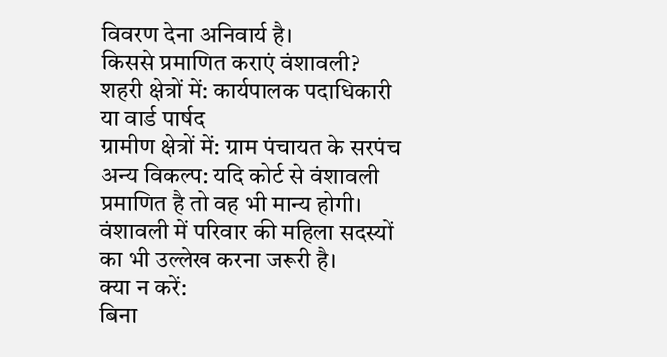विवरण देना अनिवार्य है।
किससे प्रमाणित कराएं वंशावली?
शहरी क्षेत्रों में: कार्यपालक पदाधिकारी या वार्ड पार्षद
ग्रामीण क्षेत्रों में: ग्राम पंचायत के सरपंच
अन्य विकल्प: यदि कोर्ट से वंशावली प्रमाणित है तो वह भी मान्य होगी।
वंशावली में परिवार की महिला सदस्यों का भी उल्लेख करना जरूरी है।
क्या न करें:
बिना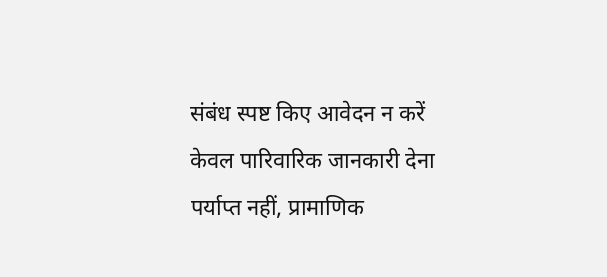संबंध स्पष्ट किए आवेदन न करें
केवल पारिवारिक जानकारी देना पर्याप्त नहीं, प्रामाणिक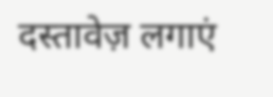दस्तावेज़ लगाएं